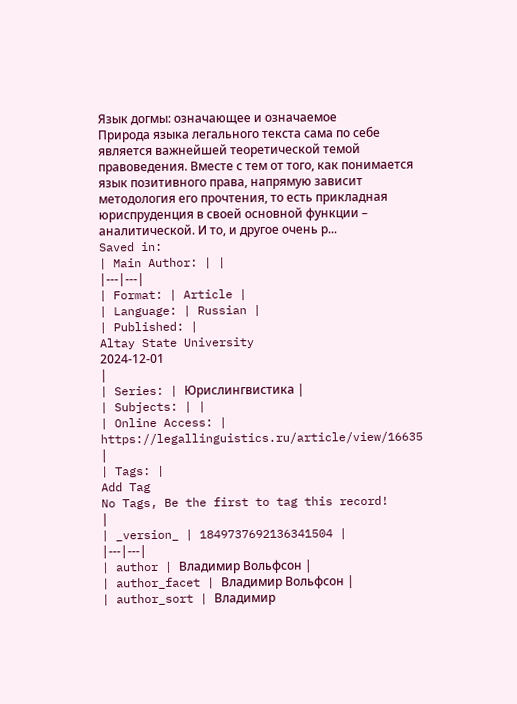Язык догмы: означающее и означаемое
Природа языка легального текста сама по себе является важнейшей теоретической темой правоведения. Вместе с тем от того, как понимается язык позитивного права, напрямую зависит методология его прочтения, то есть прикладная юриспруденция в своей основной функции – аналитической. И то, и другое очень р...
Saved in:
| Main Author: | |
|---|---|
| Format: | Article |
| Language: | Russian |
| Published: |
Altay State University
2024-12-01
|
| Series: | Юрислингвистика |
| Subjects: | |
| Online Access: | https://legallinguistics.ru/article/view/16635 |
| Tags: |
Add Tag
No Tags, Be the first to tag this record!
|
| _version_ | 1849737692136341504 |
|---|---|
| author | Владимир Вольфсон |
| author_facet | Владимир Вольфсон |
| author_sort | Владимир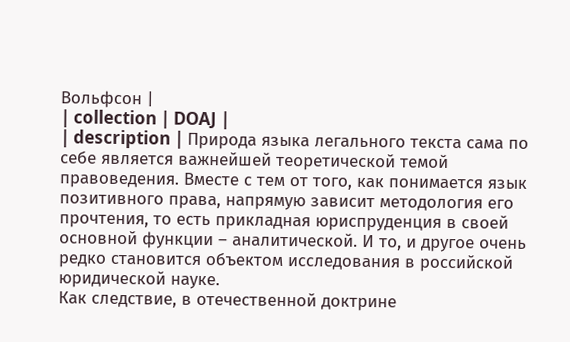Вольфсон |
| collection | DOAJ |
| description | Природа языка легального текста сама по себе является важнейшей теоретической темой правоведения. Вместе с тем от того, как понимается язык позитивного права, напрямую зависит методология его прочтения, то есть прикладная юриспруденция в своей основной функции – аналитической. И то, и другое очень редко становится объектом исследования в российской юридической науке.
Как следствие, в отечественной доктрине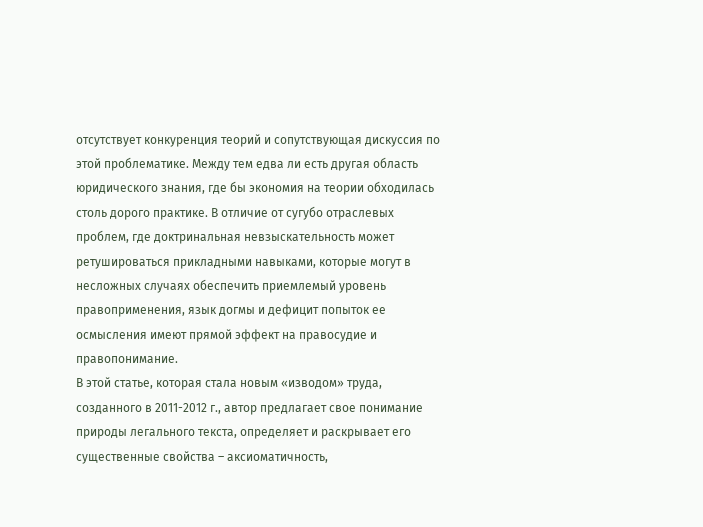отсутствует конкуренция теорий и сопутствующая дискуссия по этой проблематике. Между тем едва ли есть другая область юридического знания, где бы экономия на теории обходилась столь дорого практике. В отличие от сугубо отраслевых проблем, где доктринальная невзыскательность может ретушироваться прикладными навыками, которые могут в несложных случаях обеспечить приемлемый уровень правоприменения, язык догмы и дефицит попыток ее осмысления имеют прямой эффект на правосудие и правопонимание.
В этой статье, которая стала новым «изводом» труда, созданного в 2011-2012 г., автор предлагает свое понимание природы легального текста, определяет и раскрывает его существенные свойства – аксиоматичность,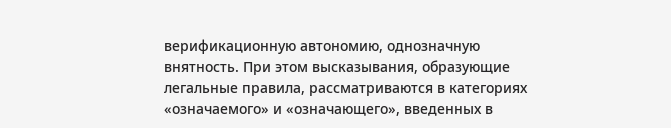верификационную автономию, однозначную внятность. При этом высказывания, образующие легальные правила, рассматриваются в категориях «означаемого» и «означающего», введенных в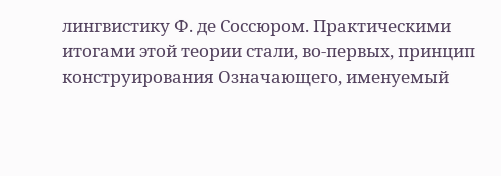лингвистику Ф. де Соссюром. Практическими итогами этой теории стали, во-первых, принцип конструирования Означающего, именуемый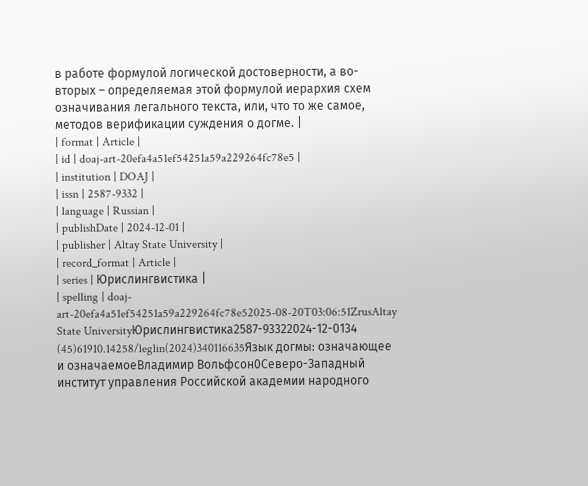в работе формулой логической достоверности, а во-вторых – определяемая этой формулой иерархия схем означивания легального текста, или, что то же самое, методов верификации суждения о догме. |
| format | Article |
| id | doaj-art-20efa4a51ef54251a59a229264fc78e5 |
| institution | DOAJ |
| issn | 2587-9332 |
| language | Russian |
| publishDate | 2024-12-01 |
| publisher | Altay State University |
| record_format | Article |
| series | Юрислингвистика |
| spelling | doaj-art-20efa4a51ef54251a59a229264fc78e52025-08-20T03:06:51ZrusAltay State UniversityЮрислингвистика2587-93322024-12-0134 (45)61910.14258/leglin(2024)340116635Язык догмы: означающее и означаемоеВладимир Вольфсон0Северо-Западный институт управления Российской академии народного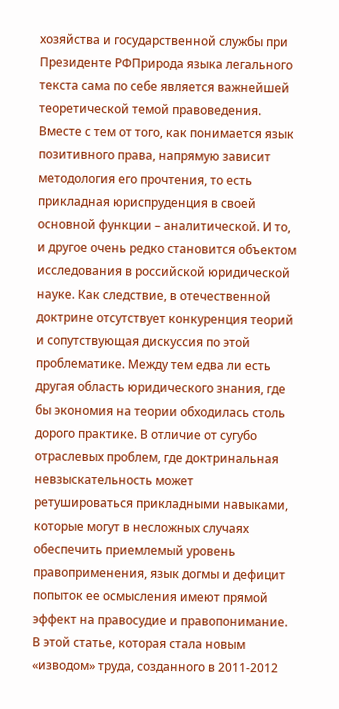хозяйства и государственной службы при Президенте РФПрирода языка легального текста сама по себе является важнейшей теоретической темой правоведения. Вместе с тем от того, как понимается язык позитивного права, напрямую зависит методология его прочтения, то есть прикладная юриспруденция в своей основной функции – аналитической. И то, и другое очень редко становится объектом исследования в российской юридической науке. Как следствие, в отечественной доктрине отсутствует конкуренция теорий и сопутствующая дискуссия по этой проблематике. Между тем едва ли есть другая область юридического знания, где бы экономия на теории обходилась столь дорого практике. В отличие от сугубо отраслевых проблем, где доктринальная невзыскательность может ретушироваться прикладными навыками, которые могут в несложных случаях обеспечить приемлемый уровень правоприменения, язык догмы и дефицит попыток ее осмысления имеют прямой эффект на правосудие и правопонимание. В этой статье, которая стала новым «изводом» труда, созданного в 2011-2012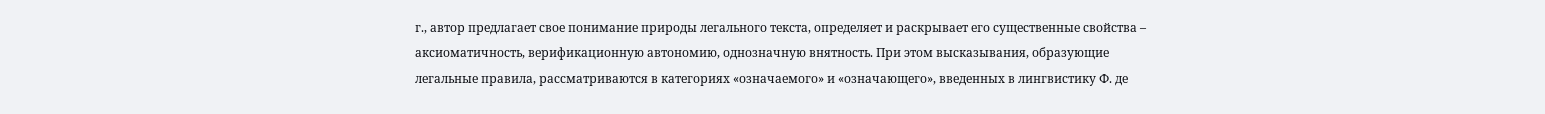г., автор предлагает свое понимание природы легального текста, определяет и раскрывает его существенные свойства – аксиоматичность, верификационную автономию, однозначную внятность. При этом высказывания, образующие легальные правила, рассматриваются в категориях «означаемого» и «означающего», введенных в лингвистику Ф. де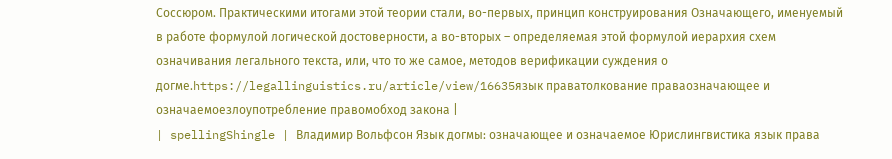Соссюром. Практическими итогами этой теории стали, во-первых, принцип конструирования Означающего, именуемый в работе формулой логической достоверности, а во-вторых – определяемая этой формулой иерархия схем означивания легального текста, или, что то же самое, методов верификации суждения о догме.https://legallinguistics.ru/article/view/16635язык праватолкование праваозначающее и означаемоезлоупотребление правомобход закона |
| spellingShingle | Владимир Вольфсон Язык догмы: означающее и означаемое Юрислингвистика язык права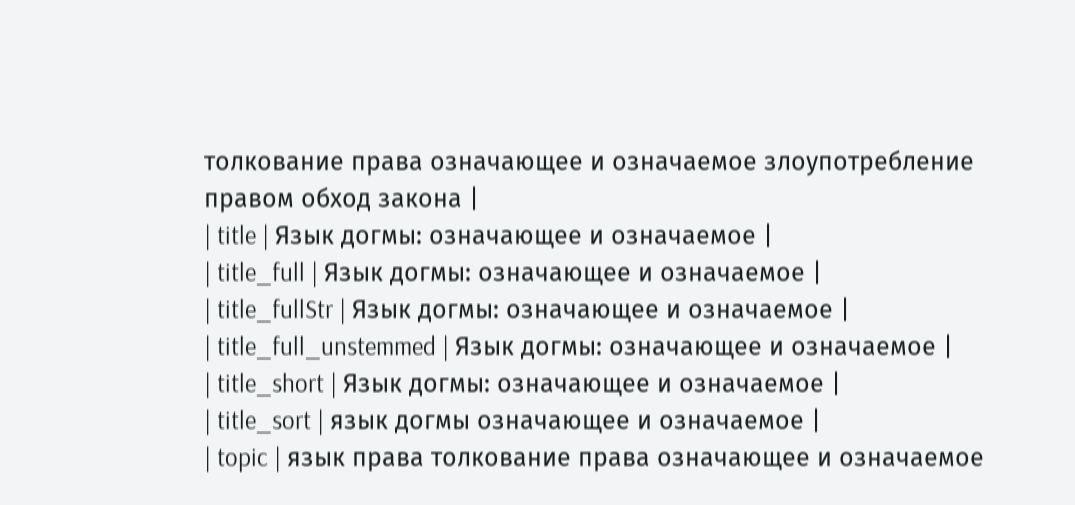толкование права означающее и означаемое злоупотребление правом обход закона |
| title | Язык догмы: означающее и означаемое |
| title_full | Язык догмы: означающее и означаемое |
| title_fullStr | Язык догмы: означающее и означаемое |
| title_full_unstemmed | Язык догмы: означающее и означаемое |
| title_short | Язык догмы: означающее и означаемое |
| title_sort | язык догмы означающее и означаемое |
| topic | язык права толкование права означающее и означаемое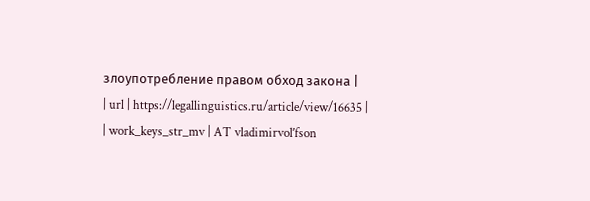злоупотребление правом обход закона |
| url | https://legallinguistics.ru/article/view/16635 |
| work_keys_str_mv | AT vladimirvolʹfson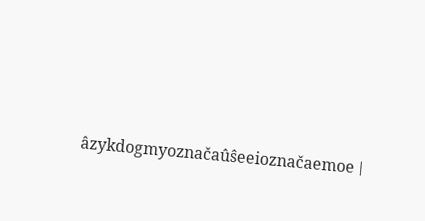âzykdogmyoznačaûŝeeioznačaemoe |